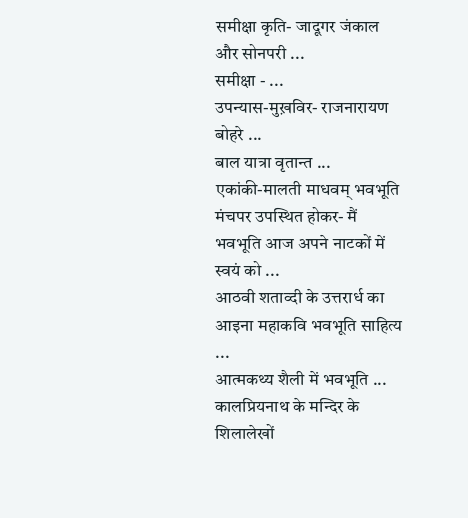समीक्षा कृति- जादूगर जंकाल और सोनपरी ...
समीक्षा - ...
उपन्यास-मुख़विर- राजनारायण बोहरे ...
बाल यात्रा वृतान्त ...
एकांकी-मालती माधवम् भवभूति मंचपर उपस्थित होकर- मैं भवभूति आज अपने नाटकों में स्वयं को ...
आठवी शताव्दी के उत्तरार्ध का आइना महाकवि भवभूति साहित्य ...
आत्मकथ्य शैली में भवभूति ...
कालप्रियनाथ के मन्दिर के शिलालेखों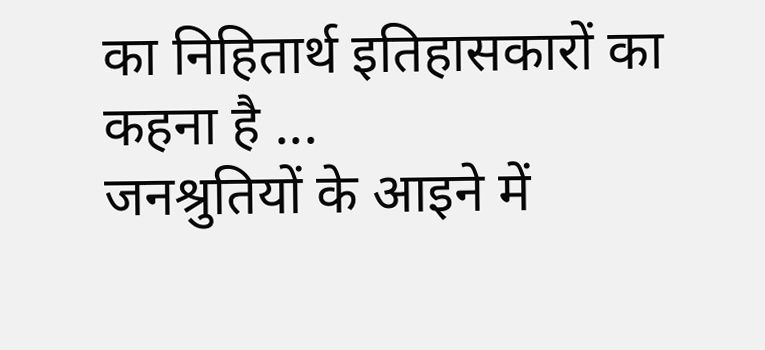का निहितार्थ इतिहासकारों का कहना है ...
जनश्रुतियों के आइने में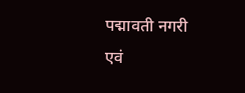पद्मावती नगरी एवं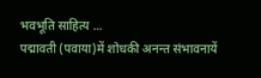भवभूति साहित्य ...
पद्मावती (पवाया)में शोधकी अनन्त संभावनायें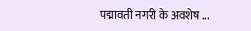पद्मावती नगरी के अवशेष ...